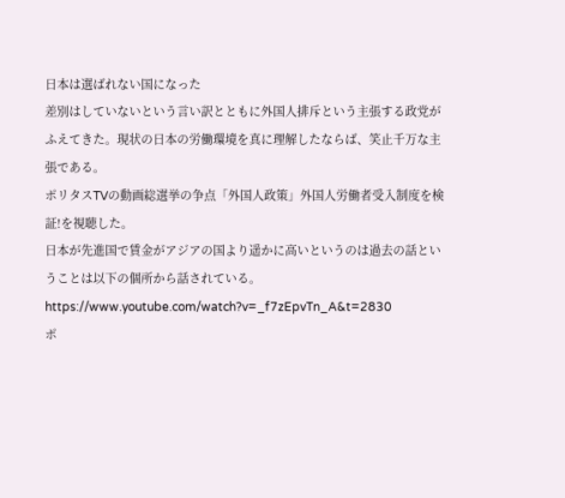日本は選ばれない国になった
差別はしていないという言い訳とともに外国人排斥という主張する政党がふえてきた。現状の日本の労働環境を真に理解したならば、笑止千万な主張である。
ポリタスTVの動画総選挙の争点「外国人政策」外国人労働者受入制度を検証!を視聴した。
日本が先進国で賃金がアジアの国より遥かに高いというのは過去の話ということは以下の個所から話されている。
https://www.youtube.com/watch?v=_f7zEpvTn_A&t=2830
ポ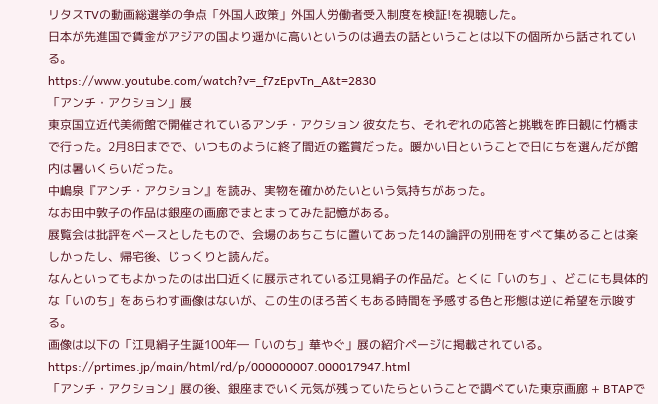リタスTVの動画総選挙の争点「外国人政策」外国人労働者受入制度を検証!を視聴した。
日本が先進国で賃金がアジアの国より遥かに高いというのは過去の話ということは以下の個所から話されている。
https://www.youtube.com/watch?v=_f7zEpvTn_A&t=2830
「アンチ・アクション」展
東京国立近代美術館で開催されているアンチ・アクション 彼女たち、それぞれの応答と挑戦を昨日観に竹橋まで行った。2月8日までで、いつものように終了間近の鑑賞だった。暖かい日ということで日にちを選んだが館内は暑いくらいだった。
中嶋泉『アンチ・アクション』を読み、実物を確かめたいという気持ちがあった。
なお田中敦子の作品は銀座の画廊でまとまってみた記憶がある。
展覧会は批評をベースとしたもので、会場のあちこちに置いてあった14の論評の別冊をすべて集めることは楽しかったし、帰宅後、じっくりと読んだ。
なんといってもよかったのは出口近くに展示されている江見絹子の作品だ。とくに「いのち」、どこにも具体的な「いのち」をあらわす画像はないが、この生のほろ苦くもある時間を予感する色と形態は逆に希望を示唆する。
画像は以下の「江見絹子生誕100年―「いのち」華やぐ」展の紹介ページに掲載されている。
https://prtimes.jp/main/html/rd/p/000000007.000017947.html
「アンチ・アクション」展の後、銀座までいく元気が残っていたらということで調べていた東京画廊 + BTAPで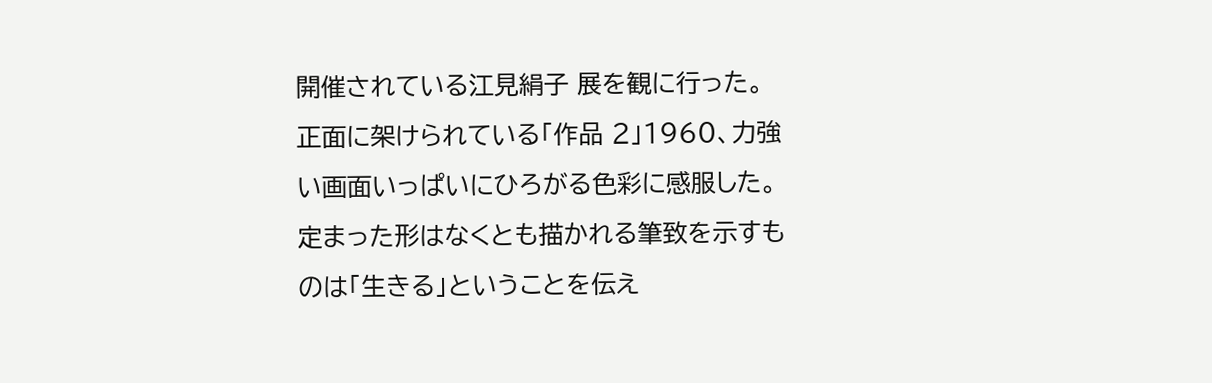開催されている江見絹子 展を観に行った。
正面に架けられている「作品 2」1960、力強い画面いっぱいにひろがる色彩に感服した。
定まった形はなくとも描かれる筆致を示すものは「生きる」ということを伝え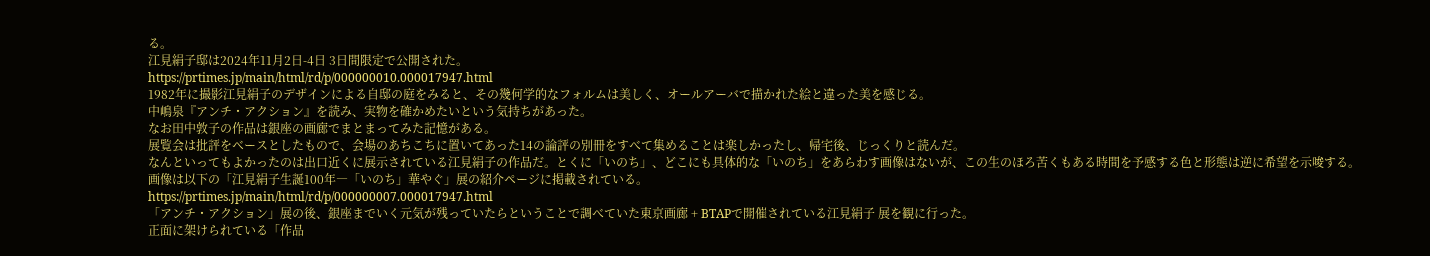る。
江見絹子邸は2024年11月2日-4日 3日間限定で公開された。
https://prtimes.jp/main/html/rd/p/000000010.000017947.html
1982年に撮影江見絹子のデザインによる自邸の庭をみると、その幾何学的なフォルムは美しく、オールアーバで描かれた絵と違った美を感じる。
中嶋泉『アンチ・アクション』を読み、実物を確かめたいという気持ちがあった。
なお田中敦子の作品は銀座の画廊でまとまってみた記憶がある。
展覧会は批評をベースとしたもので、会場のあちこちに置いてあった14の論評の別冊をすべて集めることは楽しかったし、帰宅後、じっくりと読んだ。
なんといってもよかったのは出口近くに展示されている江見絹子の作品だ。とくに「いのち」、どこにも具体的な「いのち」をあらわす画像はないが、この生のほろ苦くもある時間を予感する色と形態は逆に希望を示唆する。
画像は以下の「江見絹子生誕100年―「いのち」華やぐ」展の紹介ページに掲載されている。
https://prtimes.jp/main/html/rd/p/000000007.000017947.html
「アンチ・アクション」展の後、銀座までいく元気が残っていたらということで調べていた東京画廊 + BTAPで開催されている江見絹子 展を観に行った。
正面に架けられている「作品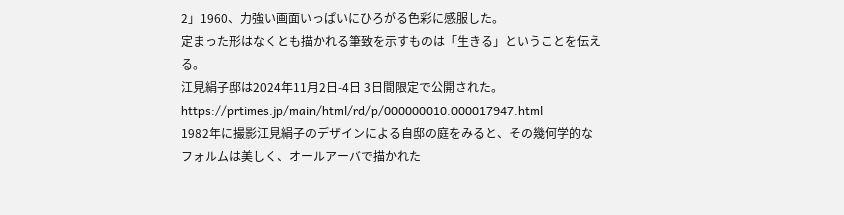2」1960、力強い画面いっぱいにひろがる色彩に感服した。
定まった形はなくとも描かれる筆致を示すものは「生きる」ということを伝える。
江見絹子邸は2024年11月2日-4日 3日間限定で公開された。
https://prtimes.jp/main/html/rd/p/000000010.000017947.html
1982年に撮影江見絹子のデザインによる自邸の庭をみると、その幾何学的なフォルムは美しく、オールアーバで描かれた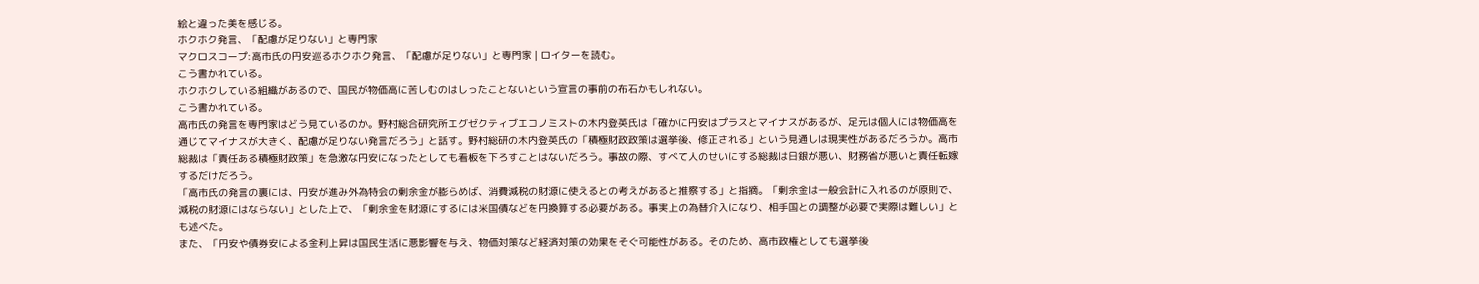絵と違った美を感じる。
ホクホク発言、「配慮が足りない」と専門家
マクロスコープ:高市氏の円安巡るホクホク発言、「配慮が足りない」と専門家 | ロイターを読む。
こう書かれている。
ホクホクしている組織があるので、国民が物価高に苦しむのはしったことないという宣言の事前の布石かもしれない。
こう書かれている。
高市氏の発言を専門家はどう見ているのか。野村総合研究所エグゼクティブエコノミストの木内登英氏は「確かに円安はプラスとマイナスがあるが、足元は個人には物価高を通じてマイナスが大きく、配慮が足りない発言だろう」と話す。野村総研の木内登英氏の「積極財政政策は選挙後、修正される」という見通しは現実性があるだろうか。高市総裁は「責任ある積極財政策」を急激な円安になったとしても看板を下ろすことはないだろう。事故の際、すべて人のせいにする総裁は日銀が悪い、財務省が悪いと責任転嫁するだけだろう。
「高市氏の発言の裏には、円安が進み外為特会の剰余金が膨らめば、消費減税の財源に使えるとの考えがあると推察する」と指摘。「剰余金は一般会計に入れるのが原則で、減税の財源にはならない」とした上で、「剰余金を財源にするには米国債などを円換算する必要がある。事実上の為替介入になり、相手国との調整が必要で実際は難しい」とも述べた。
また、「円安や債券安による金利上昇は国民生活に悪影響を与え、物価対策など経済対策の効果をそぐ可能性がある。そのため、高市政権としても選挙後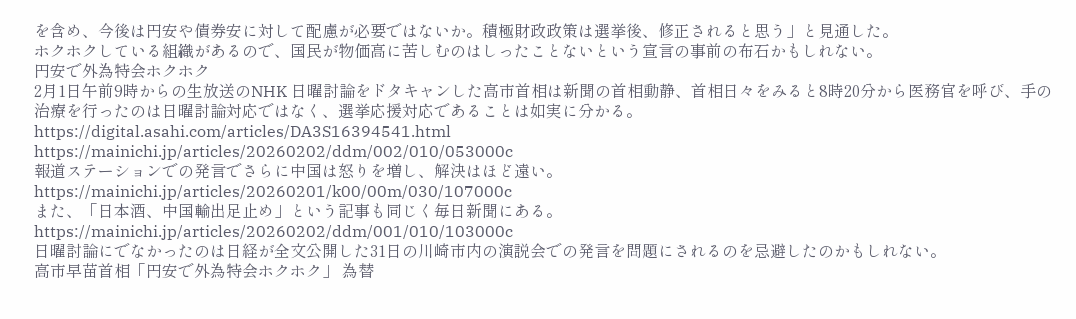を含め、今後は円安や債券安に対して配慮が必要ではないか。積極財政政策は選挙後、修正されると思う」と見通した。
ホクホクしている組織があるので、国民が物価高に苦しむのはしったことないという宣言の事前の布石かもしれない。
円安で外為特会ホクホク
2月1日午前9時からの生放送のNHK 日曜討論をドタキャンした高市首相は新聞の首相動静、首相日々をみると8時20分から医務官を呼び、手の治療を行ったのは日曜討論対応ではなく、選挙応援対応であることは如実に分かる。
https://digital.asahi.com/articles/DA3S16394541.html
https://mainichi.jp/articles/20260202/ddm/002/010/053000c
報道ステーションでの発言でさらに中国は怒りを増し、解決はほど遠い。
https://mainichi.jp/articles/20260201/k00/00m/030/107000c
また、「日本酒、中国輸出足止め」という記事も同じく毎日新聞にある。
https://mainichi.jp/articles/20260202/ddm/001/010/103000c
日曜討論にでなかったのは日経が全文公開した31日の川崎市内の演説会での発言を問題にされるのを忌避したのかもしれない。
高市早苗首相「円安で外為特会ホクホク」 為替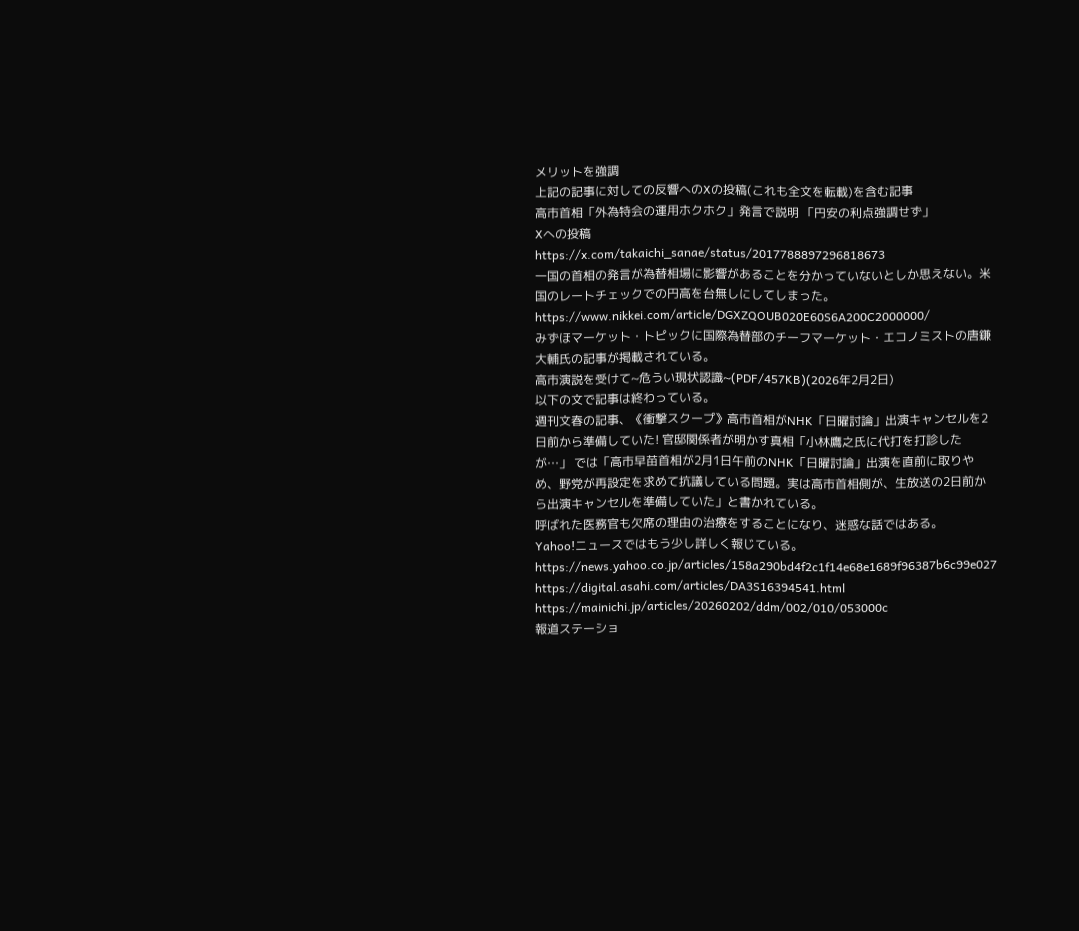メリットを強調
上記の記事に対しての反響へのXの投稿(これも全文を転載)を含む記事
高市首相「外為特会の運用ホクホク」発言で説明 「円安の利点強調せず」
Xへの投稿
https://x.com/takaichi_sanae/status/2017788897296818673
一国の首相の発言が為替相場に影響があることを分かっていないとしか思えない。米国のレートチェックでの円高を台無しにしてしまった。
https://www.nikkei.com/article/DGXZQOUB020E60S6A200C2000000/
みずほマーケット・トピックに国際為替部のチーフマーケット・エコノミストの唐鎌大輔氏の記事が掲載されている。
高市演説を受けて~危うい現状認識~(PDF/457KB)(2026年2月2日)
以下の文で記事は終わっている。
週刊文春の記事、《衝撃スクープ》高市首相がNHK「日曜討論」出演キャンセルを2日前から準備していた! 官邸関係者が明かす真相「小林鷹之氏に代打を打診したが…」 では「高市早苗首相が2月1日午前のNHK「日曜討論」出演を直前に取りやめ、野党が再設定を求めて抗議している問題。実は高市首相側が、生放送の2日前から出演キャンセルを準備していた」と書かれている。
呼ばれた医務官も欠席の理由の治療をすることになり、迷惑な話ではある。
Yahoo!ニュースではもう少し詳しく報じている。
https://news.yahoo.co.jp/articles/158a290bd4f2c1f14e68e1689f96387b6c99e027
https://digital.asahi.com/articles/DA3S16394541.html
https://mainichi.jp/articles/20260202/ddm/002/010/053000c
報道ステーショ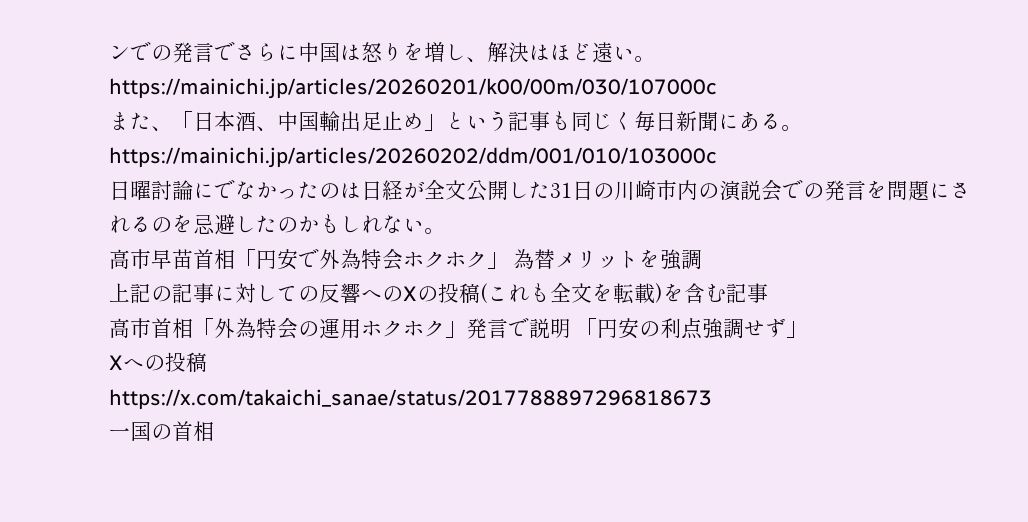ンでの発言でさらに中国は怒りを増し、解決はほど遠い。
https://mainichi.jp/articles/20260201/k00/00m/030/107000c
また、「日本酒、中国輸出足止め」という記事も同じく毎日新聞にある。
https://mainichi.jp/articles/20260202/ddm/001/010/103000c
日曜討論にでなかったのは日経が全文公開した31日の川崎市内の演説会での発言を問題にされるのを忌避したのかもしれない。
高市早苗首相「円安で外為特会ホクホク」 為替メリットを強調
上記の記事に対しての反響へのXの投稿(これも全文を転載)を含む記事
高市首相「外為特会の運用ホクホク」発言で説明 「円安の利点強調せず」
Xへの投稿
https://x.com/takaichi_sanae/status/2017788897296818673
一国の首相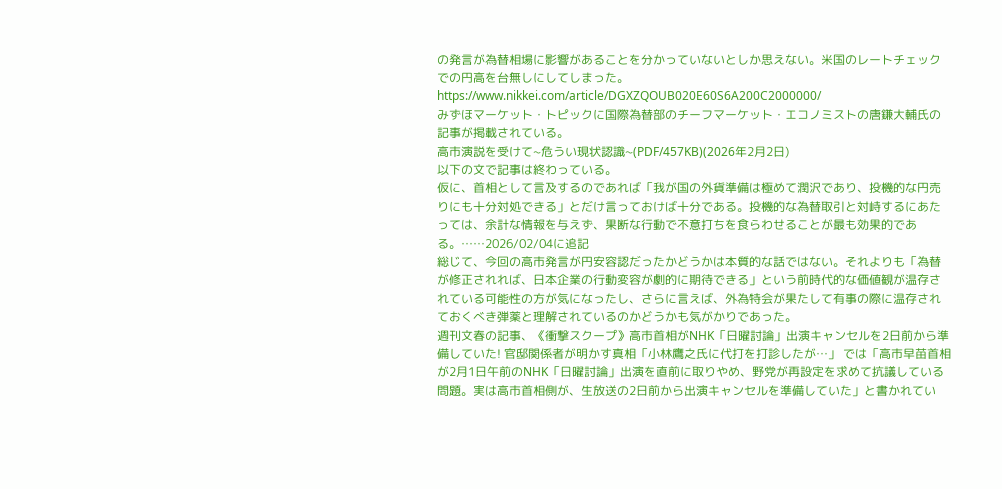の発言が為替相場に影響があることを分かっていないとしか思えない。米国のレートチェックでの円高を台無しにしてしまった。
https://www.nikkei.com/article/DGXZQOUB020E60S6A200C2000000/
みずほマーケット・トピックに国際為替部のチーフマーケット・エコノミストの唐鎌大輔氏の記事が掲載されている。
高市演説を受けて~危うい現状認識~(PDF/457KB)(2026年2月2日)
以下の文で記事は終わっている。
仮に、首相として言及するのであれば「我が国の外貨準備は極めて潤沢であり、投機的な円売りにも十分対処できる」とだけ言っておけば十分である。投機的な為替取引と対峙するにあたっては、余計な情報を与えず、果断な行動で不意打ちを食らわせることが最も効果的である。……2026/02/04に追記
総じて、今回の高市発言が円安容認だったかどうかは本質的な話ではない。それよりも「為替が修正されれば、日本企業の行動変容が劇的に期待できる」という前時代的な価値観が温存されている可能性の方が気になったし、さらに言えば、外為特会が果たして有事の際に温存されておくべき弾薬と理解されているのかどうかも気がかりであった。
週刊文春の記事、《衝撃スクープ》高市首相がNHK「日曜討論」出演キャンセルを2日前から準備していた! 官邸関係者が明かす真相「小林鷹之氏に代打を打診したが…」 では「高市早苗首相が2月1日午前のNHK「日曜討論」出演を直前に取りやめ、野党が再設定を求めて抗議している問題。実は高市首相側が、生放送の2日前から出演キャンセルを準備していた」と書かれてい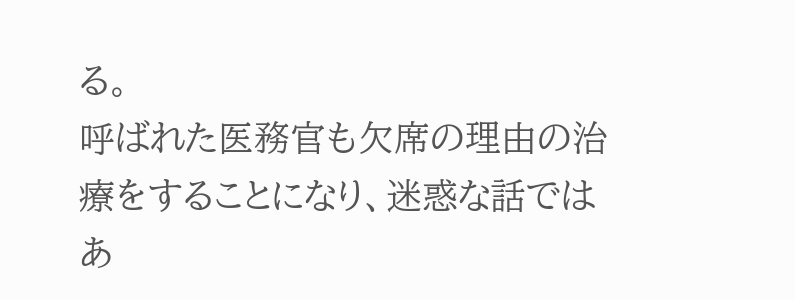る。
呼ばれた医務官も欠席の理由の治療をすることになり、迷惑な話ではあ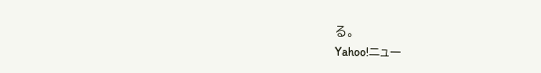る。
Yahoo!ニュー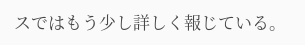スではもう少し詳しく報じている。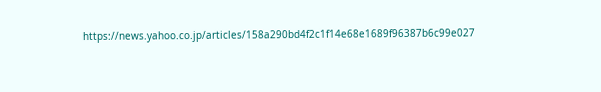https://news.yahoo.co.jp/articles/158a290bd4f2c1f14e68e1689f96387b6c99e027